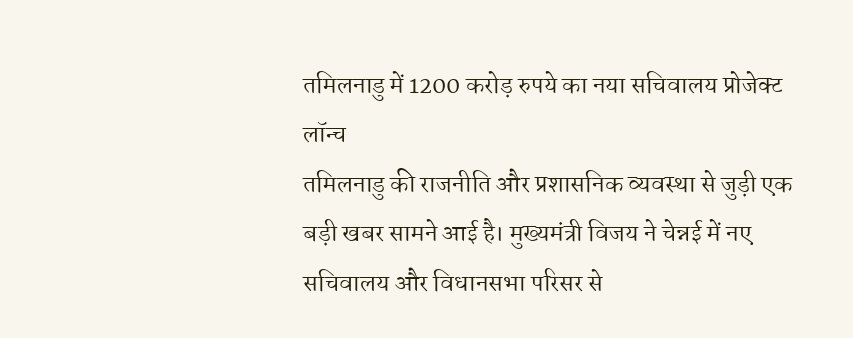तमिलनाडु में 1200 करोड़ रुपये का नया सचिवालय प्रोजेक्ट लॉन्च
तमिलनाडु की राजनीति और प्रशासनिक व्यवस्था से जुड़ी एक बड़ी खबर सामने आई है। मुख्यमंत्री विजय ने चेन्नई में नए सचिवालय और विधानसभा परिसर से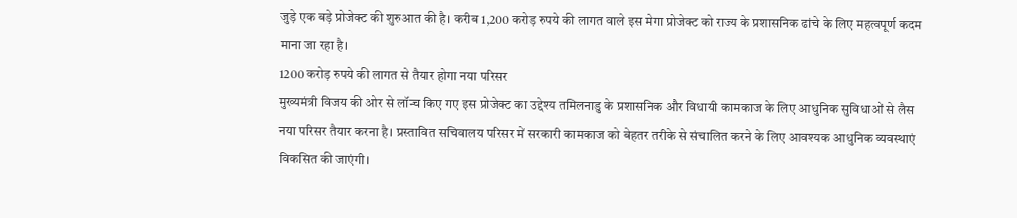जुड़े एक बड़े प्रोजेक्ट की शुरुआत की है। करीब 1,200 करोड़ रुपये की लागत वाले इस मेगा प्रोजेक्ट को राज्य के प्रशासनिक ढांचे के लिए महत्वपूर्ण कदम माना जा रहा है।
1200 करोड़ रुपये की लागत से तैयार होगा नया परिसर
मुख्यमंत्री विजय की ओर से लॉन्च किए गए इस प्रोजेक्ट का उद्देश्य तमिलनाडु के प्रशासनिक और विधायी कामकाज के लिए आधुनिक सुविधाओं से लैस नया परिसर तैयार करना है। प्रस्तावित सचिवालय परिसर में सरकारी कामकाज को बेहतर तरीके से संचालित करने के लिए आवश्यक आधुनिक व्यवस्थाएं विकसित की जाएंगी।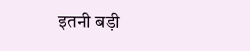इतनी बड़ी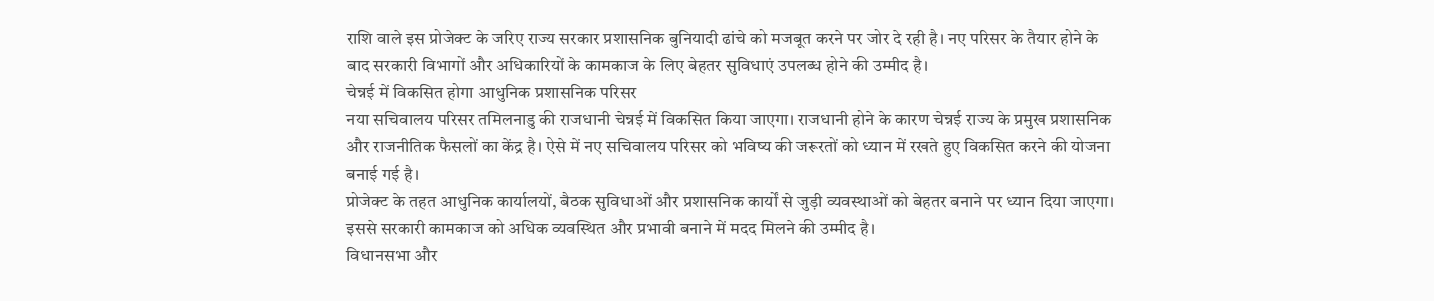राशि वाले इस प्रोजेक्ट के जरिए राज्य सरकार प्रशासनिक बुनियादी ढांचे को मजबूत करने पर जोर दे रही है। नए परिसर के तैयार होने के बाद सरकारी विभागों और अधिकारियों के कामकाज के लिए बेहतर सुविधाएं उपलब्ध होने की उम्मीद है।
चेन्नई में विकसित होगा आधुनिक प्रशासनिक परिसर
नया सचिवालय परिसर तमिलनाडु की राजधानी चेन्नई में विकसित किया जाएगा। राजधानी होने के कारण चेन्नई राज्य के प्रमुख प्रशासनिक और राजनीतिक फैसलों का केंद्र है। ऐसे में नए सचिवालय परिसर को भविष्य की जरूरतों को ध्यान में रखते हुए विकसित करने की योजना बनाई गई है।
प्रोजेक्ट के तहत आधुनिक कार्यालयों, बैठक सुविधाओं और प्रशासनिक कार्यों से जुड़ी व्यवस्थाओं को बेहतर बनाने पर ध्यान दिया जाएगा। इससे सरकारी कामकाज को अधिक व्यवस्थित और प्रभावी बनाने में मदद मिलने की उम्मीद है।
विधानसभा और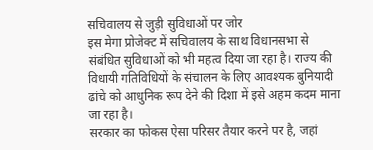सचिवालय से जुड़ी सुविधाओं पर जोर
इस मेगा प्रोजेक्ट में सचिवालय के साथ विधानसभा से संबंधित सुविधाओं को भी महत्व दिया जा रहा है। राज्य की विधायी गतिविधियों के संचालन के लिए आवश्यक बुनियादी ढांचे को आधुनिक रूप देने की दिशा में इसे अहम कदम माना जा रहा है।
सरकार का फोकस ऐसा परिसर तैयार करने पर है, जहां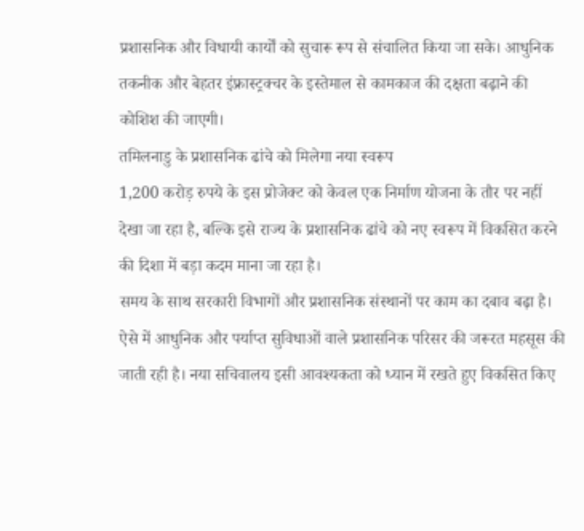प्रशासनिक और विधायी कार्यों को सुचारू रूप से संचालित किया जा सके। आधुनिक तकनीक और बेहतर इंफ्रास्ट्रक्चर के इस्तेमाल से कामकाज की दक्षता बढ़ाने की कोशिश की जाएगी।
तमिलनाडु के प्रशासनिक ढांचे को मिलेगा नया स्वरूप
1,200 करोड़ रुपये के इस प्रोजेक्ट को केवल एक निर्माण योजना के तौर पर नहीं देखा जा रहा है, बल्कि इसे राज्य के प्रशासनिक ढांचे को नए स्वरूप में विकसित करने की दिशा में बड़ा कदम माना जा रहा है।
समय के साथ सरकारी विभागों और प्रशासनिक संस्थानों पर काम का दबाव बढ़ा है। ऐसे में आधुनिक और पर्याप्त सुविधाओं वाले प्रशासनिक परिसर की जरूरत महसूस की जाती रही है। नया सचिवालय इसी आवश्यकता को ध्यान में रखते हुए विकसित किए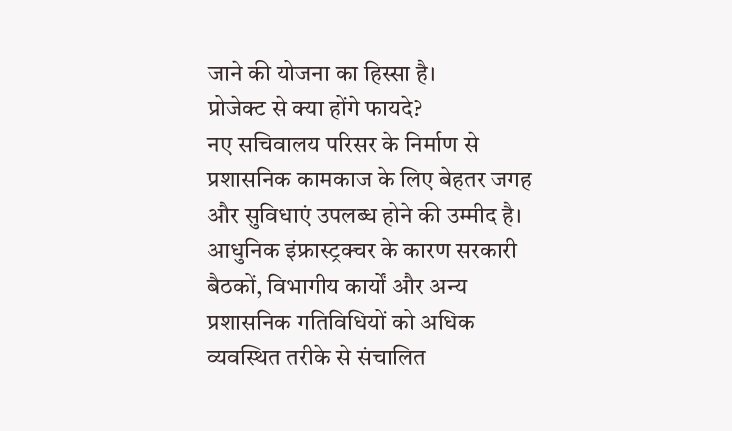जाने की योजना का हिस्सा है।
प्रोजेक्ट से क्या होंगे फायदे?
नए सचिवालय परिसर के निर्माण से प्रशासनिक कामकाज के लिए बेहतर जगह और सुविधाएं उपलब्ध होने की उम्मीद है। आधुनिक इंफ्रास्ट्रक्चर के कारण सरकारी बैठकों, विभागीय कार्यों और अन्य प्रशासनिक गतिविधियों को अधिक व्यवस्थित तरीके से संचालित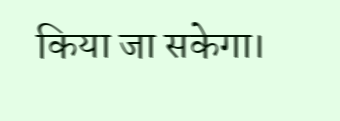किया जा सकेगा।